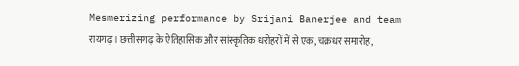Mesmerizing performance by Srijani Banerjee and team
रायगढ़। छत्तीसगढ़ के ऐतिहासिक और सांस्कृतिक धरोहरों में से एक, चक्रधर समारोह,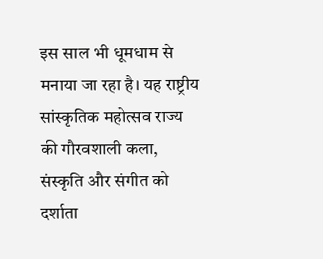इस साल भी धूमधाम से मनाया जा रहा है। यह राष्ट्रीय सांस्कृतिक महोत्सव राज्य की गौरवशाली कला, संस्कृति और संगीत को दर्शाता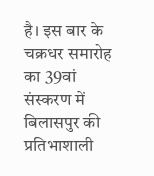है। इस बार के चक्रधर समारोह का 39वां संस्करण में बिलासपुर की प्रतिभाशाली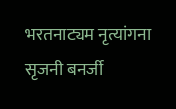भरतनाट्यम नृत्यांगना सृजनी बनर्जी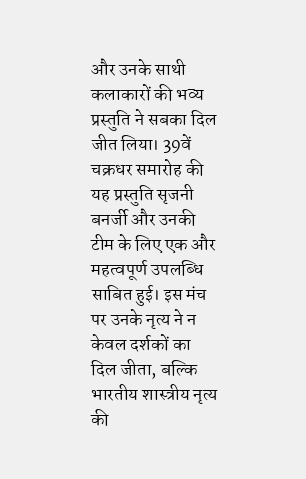और उनके साथी कलाकारों की भव्य प्रस्तुति ने सबका दिल जीत लिया। 39वें चक्रधर समारोह की यह प्रस्तुति सृजनी बनर्जी और उनकी टीम के लिए एक और महत्वपूर्ण उपलब्धि साबित हुई। इस मंच पर उनके नृत्य ने न केवल दर्शकों का दिल जीता, बल्कि भारतीय शास्त्रीय नृत्य की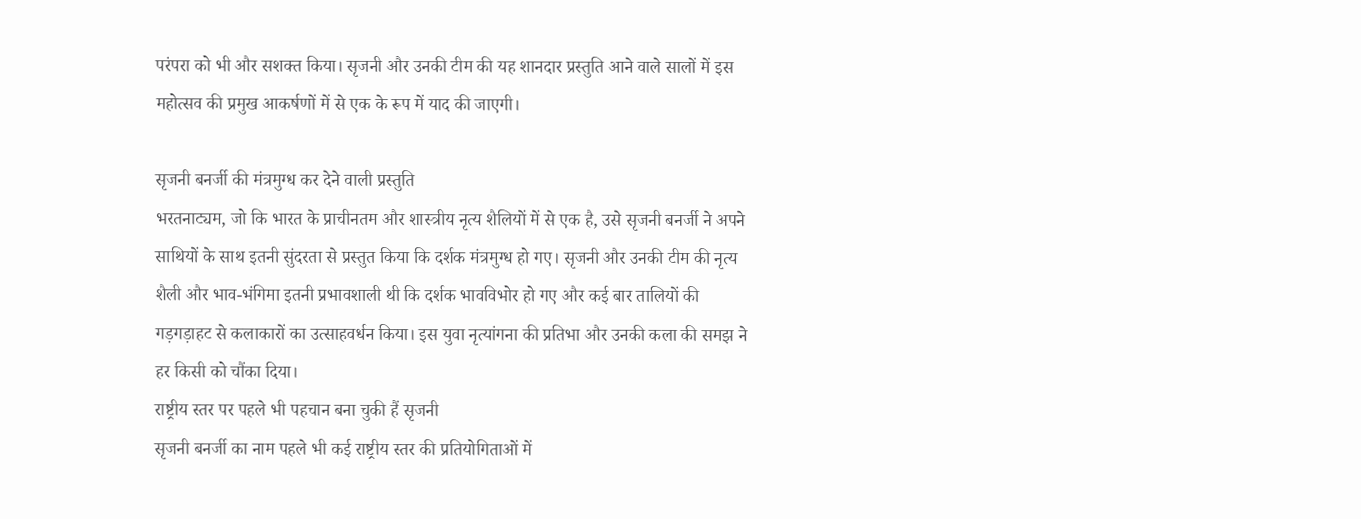परंपरा को भी और सशक्त किया। सृजनी और उनकी टीम की यह शानदार प्रस्तुति आने वाले सालों में इस महोत्सव की प्रमुख आकर्षणों में से एक के रूप में याद की जाएगी।

सृजनी बनर्जी की मंत्रमुग्ध कर देने वाली प्रस्तुति
भरतनाट्यम, जो कि भारत के प्राचीनतम और शास्त्रीय नृत्य शैलियों में से एक है, उसे सृजनी बनर्जी ने अपने साथियों के साथ इतनी सुंदरता से प्रस्तुत किया कि दर्शक मंत्रमुग्ध हो गए। सृजनी और उनकी टीम की नृत्य शैली और भाव-भंगिमा इतनी प्रभावशाली थी कि दर्शक भावविभोर हो गए और कई बार तालियों की गड़गड़ाहट से कलाकारों का उत्साहवर्धन किया। इस युवा नृत्यांगना की प्रतिभा और उनकी कला की समझ ने हर किसी को चौंका दिया।
राष्ट्रीय स्तर पर पहले भी पहचान बना चुकी हैं सृजनी
सृजनी बनर्जी का नाम पहले भी कई राष्ट्रीय स्तर की प्रतियोगिताओं में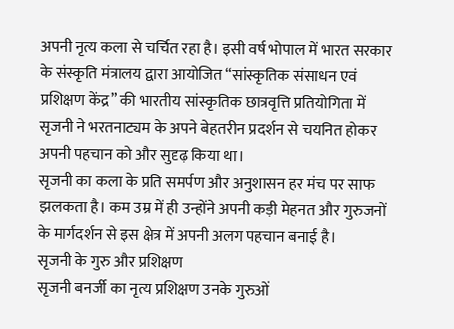अपनी नृत्य कला से चर्चित रहा है। इसी वर्ष भोपाल में भारत सरकार के संस्कृति मंत्रालय द्वारा आयोजित “सांस्कृतिक संसाधन एवं प्रशिक्षण केंद्र” की भारतीय सांस्कृतिक छात्रवृत्ति प्रतियोगिता में सृजनी ने भरतनाट्यम के अपने बेहतरीन प्रदर्शन से चयनित होकर अपनी पहचान को और सुदृढ़ किया था।
सृजनी का कला के प्रति समर्पण और अनुशासन हर मंच पर साफ झलकता है। कम उम्र में ही उन्होंने अपनी कड़ी मेहनत और गुरुजनों के मार्गदर्शन से इस क्षेत्र में अपनी अलग पहचान बनाई है।
सृजनी के गुरु और प्रशिक्षण
सृजनी बनर्जी का नृत्य प्रशिक्षण उनके गुरुओं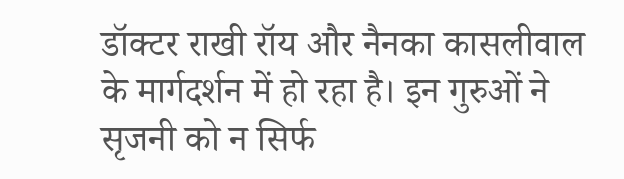डॉक्टर राखी रॉय और नैनका कासलीवाल के मार्गदर्शन में हो रहा है। इन गुरुओं ने सृजनी को न सिर्फ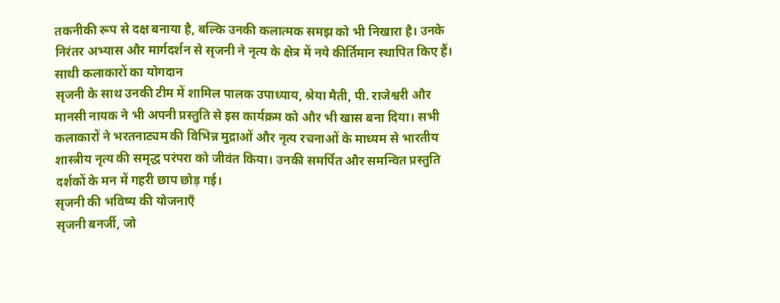तकनीकी रूप से दक्ष बनाया है, बल्कि उनकी कलात्मक समझ को भी निखारा है। उनके निरंतर अभ्यास और मार्गदर्शन से सृजनी ने नृत्य के क्षेत्र में नये कीर्तिमान स्थापित किए हैं।
साथी कलाकारों का योगदान
सृजनी के साथ उनकी टीम में शामिल पालक उपाध्याय, श्रेया मैती, पी. राजेश्वरी और मानसी नायक ने भी अपनी प्रस्तुति से इस कार्यक्रम को और भी खास बना दिया। सभी कलाकारों ने भरतनाट्यम की विभिन्न मुद्राओं और नृत्य रचनाओं के माध्यम से भारतीय शास्त्रीय नृत्य की समृद्ध परंपरा को जीवंत किया। उनकी समर्पित और समन्वित प्रस्तुति दर्शकों के मन में गहरी छाप छोड़ गई।
सृजनी की भविष्य की योजनाएँ
सृजनी बनर्जी, जो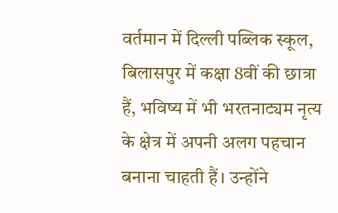वर्तमान में दिल्ली पब्लिक स्कूल, बिलासपुर में कक्षा 8वीं की छात्रा हैं, भविष्य में भी भरतनाट्यम नृत्य के क्षेत्र में अपनी अलग पहचान बनाना चाहती हैं। उन्होंने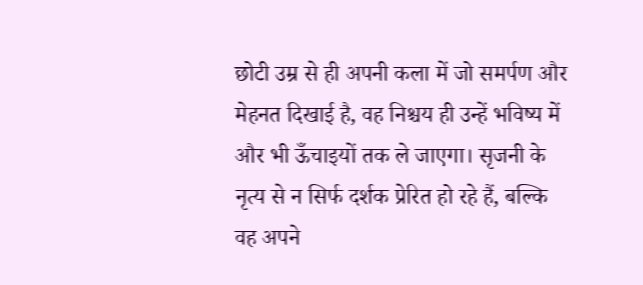छोटी उम्र से ही अपनी कला में जो समर्पण और मेहनत दिखाई है, वह निश्चय ही उन्हें भविष्य में और भी ऊँचाइयों तक ले जाएगा। सृजनी के नृत्य से न सिर्फ दर्शक प्रेरित हो रहे हैं, बल्कि वह अपने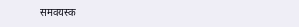समवयस्क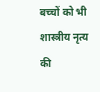बच्चों को भी शास्त्रीय नृत्य की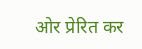ओर प्रेरित कर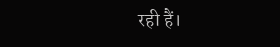रही हैं।